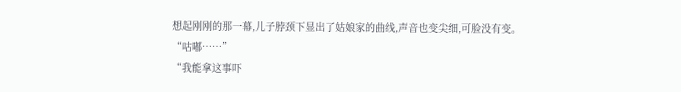想起刚刚的那一幕,儿子脖颈下显出了姑娘家的曲线,声音也变尖细,可脸没有变。
“咕嘟……”
“我能拿这事吓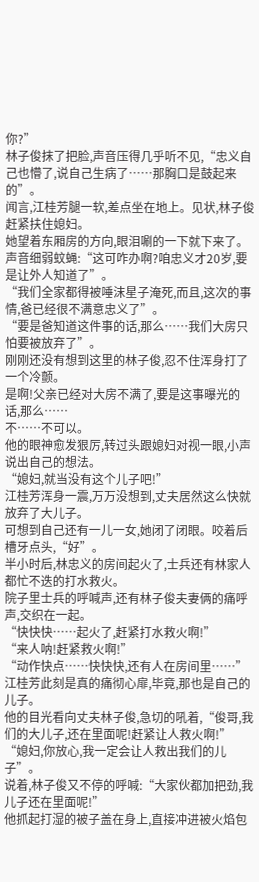你?”
林子俊抹了把脸,声音压得几乎听不见,“忠义自己也懵了,说自己生病了……那胸口是鼓起来的”。
闻言,江桂芳腿一软,差点坐在地上。见状,林子俊赶紧扶住媳妇。
她望着东厢房的方向,眼泪唰的一下就下来了。
声音细弱蚊蝇:“这可咋办啊?咱忠义才20岁,要是让外人知道了”。
“我们全家都得被唾沫星子淹死,而且,这次的事情,爸已经很不满意忠义了”。
“要是爸知道这件事的话,那么……我们大房只怕要被放弃了”。
刚刚还没有想到这里的林子俊,忍不住浑身打了一个冷颤。
是啊!父亲已经对大房不满了,要是这事曝光的话,那么……
不……不可以。
他的眼神愈发狠厉,转过头跟媳妇对视一眼,小声说出自己的想法。
“媳妇,就当没有这个儿子吧!”
江桂芳浑身一震,万万没想到,丈夫居然这么快就放弃了大儿子。
可想到自己还有一儿一女,她闭了闭眼。咬着后槽牙点头,“好”。
半小时后,林忠义的房间起火了,士兵还有林家人都忙不迭的打水救火。
院子里士兵的呼喊声,还有林子俊夫妻俩的痛呼声,交织在一起。
“快快快……起火了,赶紧打水救火啊!”
“来人呐!赶紧救火啊!”
“动作快点……快快快,还有人在房间里……”
江桂芳此刻是真的痛彻心扉,毕竟,那也是自己的儿子。
他的目光看向丈夫林子俊,急切的吼着,“俊哥,我们的大儿子,还在里面呢!赶紧让人救火啊!”
“媳妇,你放心,我一定会让人救出我们的儿子”。
说着,林子俊又不停的呼喊:“大家伙都加把劲,我儿子还在里面呢!”
他抓起打湿的被子盖在身上,直接冲进被火焰包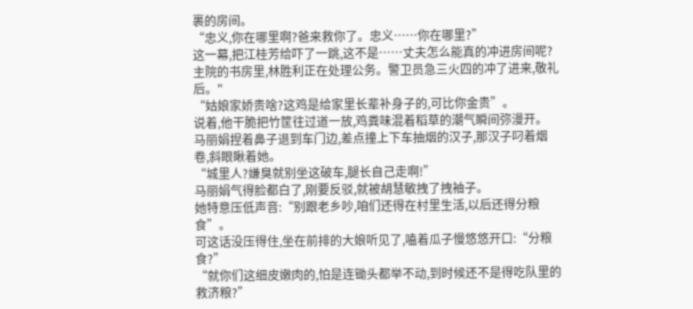裹的房间。
“忠义,你在哪里啊?爸来救你了。忠义……你在哪里?”
这一幕,把江桂芳给吓了一跳,这不是……丈夫怎么能真的冲进房间呢?
主院的书房里,林胜利正在处理公务。警卫员急三火四的冲了进来,敬礼后。"
“姑娘家娇贵啥?这鸡是给家里长辈补身子的,可比你金贵”。
说着,他干脆把竹筐往过道一放,鸡粪味混着稻草的潮气瞬间弥漫开。
马丽娟捏着鼻子退到车门边,差点撞上下车抽烟的汉子,那汉子叼着烟卷,斜眼瞅着她。
“城里人?嫌臭就别坐这破车,腿长自己走啊!”
马丽娟气得脸都白了,刚要反驳,就被胡慧敏拽了拽袖子。
她特意压低声音:“别跟老乡吵,咱们还得在村里生活,以后还得分粮食”。
可这话没压得住,坐在前排的大娘听见了,嗑着瓜子慢悠悠开口:“分粮食?”
“就你们这细皮嫩肉的,怕是连锄头都举不动,到时候还不是得吃队里的救济粮?”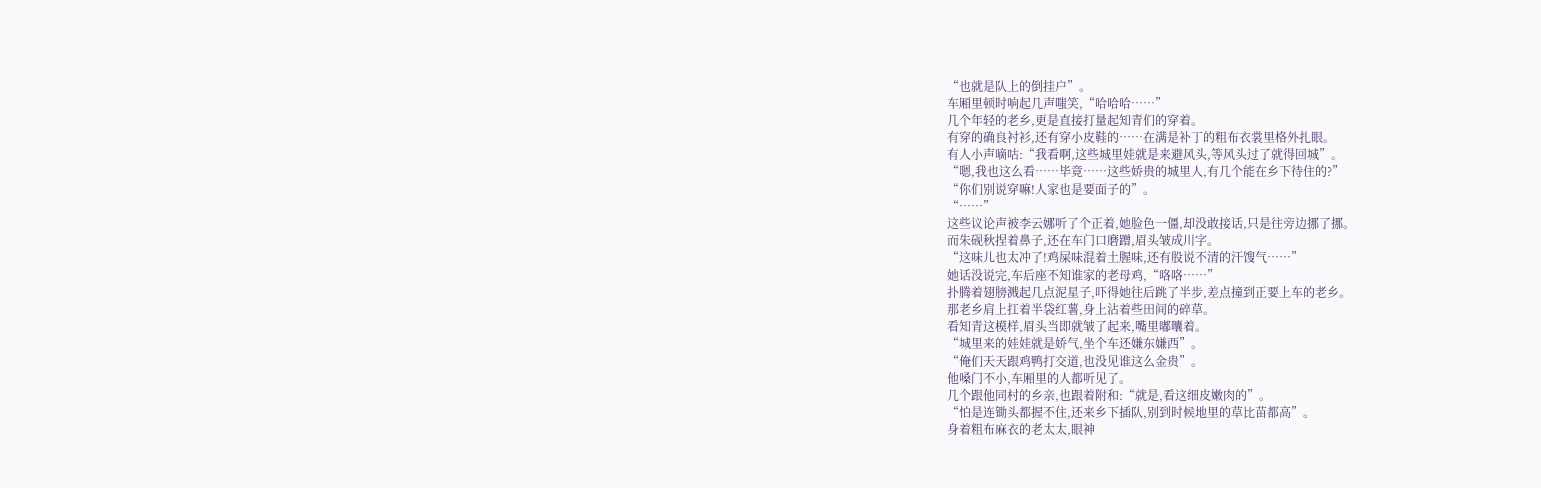“也就是队上的倒挂户”。
车厢里顿时响起几声嗤笑,“哈哈哈……”
几个年轻的老乡,更是直接打量起知青们的穿着。
有穿的确良衬衫,还有穿小皮鞋的……在满是补丁的粗布衣裳里格外扎眼。
有人小声嘀咕:“我看啊,这些城里娃就是来避风头,等风头过了就得回城”。
“嗯,我也这么看……毕竟……这些娇贵的城里人,有几个能在乡下待住的?”
“你们别说穿嘛!人家也是要面子的”。
“……”
这些议论声被李云娜听了个正着,她脸色一僵,却没敢接话,只是往旁边挪了挪。
而朱砚秋捏着鼻子,还在车门口磨蹭,眉头皱成川字。
“这味儿也太冲了!鸡屎味混着土腥味,还有股说不清的汗馊气……”
她话没说完,车后座不知谁家的老母鸡,“咯咯……”
扑腾着翅膀溅起几点泥星子,吓得她往后跳了半步,差点撞到正要上车的老乡。
那老乡肩上扛着半袋红薯,身上沾着些田间的碎草。
看知青这模样,眉头当即就皱了起来,嘴里嘟囔着。
“城里来的娃娃就是娇气,坐个车还嫌东嫌西”。
“俺们天天跟鸡鸭打交道,也没见谁这么金贵”。
他嗓门不小,车厢里的人都听见了。
几个跟他同村的乡亲,也跟着附和:“就是,看这细皮嫩肉的”。
“怕是连锄头都握不住,还来乡下插队,别到时候地里的草比苗都高”。
身着粗布麻衣的老太太,眼神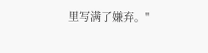里写满了嫌弃。"